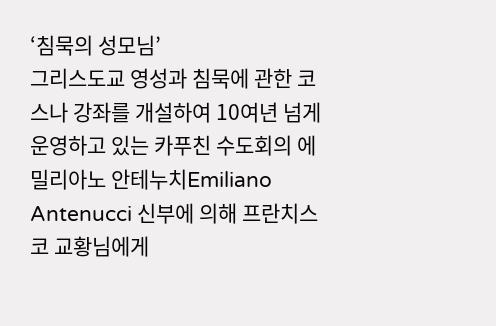‘침묵의 성모님’
그리스도교 영성과 침묵에 관한 코스나 강좌를 개설하여 10여년 넘게 운영하고 있는 카푸친 수도회의 에밀리아노 안테누치Emiliano Antenucci 신부에 의해 프란치스코 교황님에게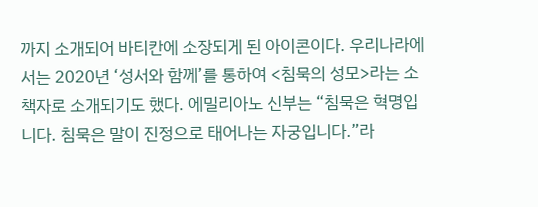까지 소개되어 바티칸에 소장되게 된 아이콘이다. 우리나라에서는 2020년 ‘성서와 함께’를 통하여 <침묵의 성모>라는 소책자로 소개되기도 했다. 에밀리아노 신부는 “침묵은 혁명입니다. 침묵은 말이 진정으로 태어나는 자궁입니다.”라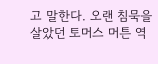고 말한다. 오랜 침묵을 살았던 토머스 머튼 역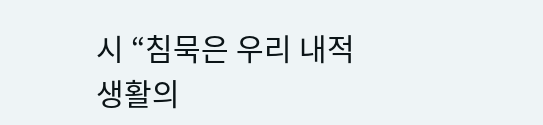시 “침묵은 우리 내적 생활의